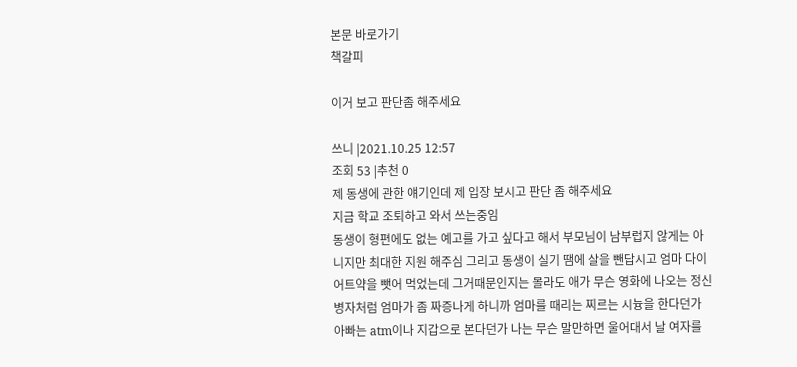본문 바로가기
책갈피

이거 보고 판단좀 해주세요

쓰니 |2021.10.25 12:57
조회 53 |추천 0
제 동생에 관한 얘기인데 제 입장 보시고 판단 좀 해주세요
지금 학교 조퇴하고 와서 쓰는중임
동생이 형편에도 없는 예고를 가고 싶다고 해서 부모님이 남부럽지 않게는 아니지만 최대한 지원 해주심 그리고 동생이 실기 땜에 살을 뺀답시고 엄마 다이어트약을 뺏어 먹었는데 그거때문인지는 몰라도 애가 무슨 영화에 나오는 정신병자처럼 엄마가 좀 짜증나게 하니까 엄마를 때리는 찌르는 시늉을 한다던가 아빠는 atm이나 지갑으로 본다던가 나는 무슨 말만하면 울어대서 날 여자를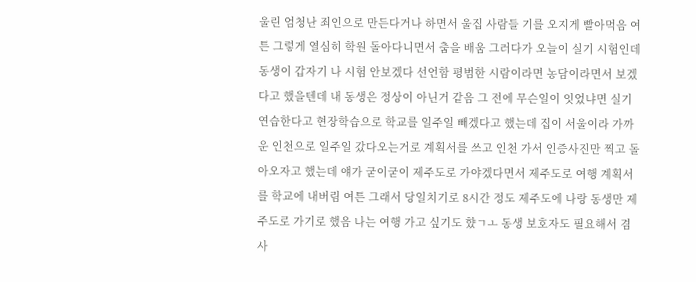울린 엄청난 죄인으로 만든다거나 하면서 울집 사람들 기를 오지게 빨아먹음 여튼 그렇게 열심히 학원 돌아다니면서 춤을 배움 그러다가 오늘이 실기 시험인데 동생이 갑자기 나 시험 안보겠다 선언함 평범한 시람이라면 농담이라면서 보겠다고 했을텐데 내 동생은 정상이 아닌거 같음 그 전에 무슨일이 잇었냐면 실기 연습한다고 현장학습으로 학교를 일주일 빼겠다고 했는데 집이 서울이라 가까운 인천으로 일주일 갔다오는거로 계획서를 쓰고 인천 가서 인증사진만 찍고 돌아오자고 했는데 얘가 굳이굳이 제주도로 가야겠다면서 제주도로 여행 계획서를 학교에 내버림 여튼 그래서 당일치기로 8시간 정도 제주도에 나랑 동생만 제주도로 가기로 했음 나는 여행 가고 싶기도 햤ㄱㅗ 동생 보호자도 필요해서 겸사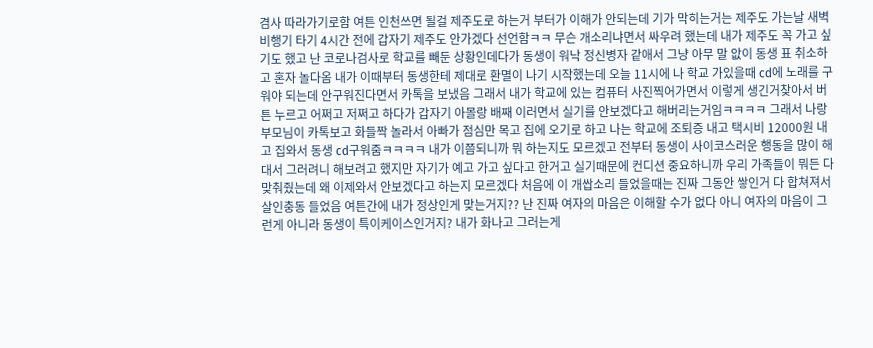겸사 따라가기로함 여튼 인천쓰면 될걸 제주도로 하는거 부터가 이해가 안되는데 기가 막히는거는 제주도 가는날 새벽 비행기 타기 4시간 전에 갑자기 제주도 안가겠다 선언함ㅋㅋ 무슨 개소리냐면서 싸우려 했는데 내가 제주도 꼭 가고 싶기도 했고 난 코로나검사로 학교를 빼둔 상황인데다가 동생이 워낙 정신병자 같애서 그냥 아무 말 앖이 동생 표 취소하고 혼자 놀다옴 내가 이때부터 동생한테 제대로 환멸이 나기 시작했는데 오늘 11시에 나 학교 가있을때 cd에 노래를 구워야 되는데 안구워진다면서 카톡을 보냈음 그래서 내가 학교에 있는 컴퓨터 사진찍어가면서 이렇게 생긴거찾아서 버튼 누르고 어쩌고 저쩌고 하다가 갑자기 아몰랑 배째 이러면서 실기를 안보겠다고 해버리는거임ㅋㅋㅋㅋ 그래서 나랑 부모님이 카톡보고 화들짝 놀라서 아빠가 점심만 목고 집에 오기로 하고 나는 학교에 조퇴증 내고 택시비 12000원 내고 집와서 동생 cd구워줌ㅋㅋㅋㅋ 내가 이쯤되니까 뭐 하는지도 모르겠고 전부터 동생이 사이코스러운 행동을 많이 해대서 그러려니 해보려고 했지만 자기가 예고 가고 싶다고 한거고 실기때문에 컨디션 중요하니까 우리 가족들이 뭐든 다 맞춰줬는데 왜 이제와서 안보겠다고 하는지 모르겠다 처음에 이 개쌉소리 들었을때는 진짜 그동안 쌓인거 다 합쳐져서 살인충동 들었음 여튼간에 내가 정상인게 맞는거지?? 난 진짜 여자의 마음은 이해할 수가 없다 아니 여자의 마음이 그런게 아니라 동생이 특이케이스인거지? 내가 화나고 그러는게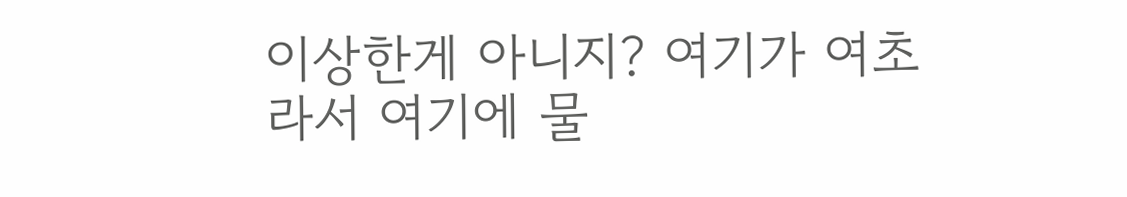이상한게 아니지? 여기가 여초라서 여기에 물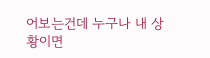어보는건데 누구나 내 상황이면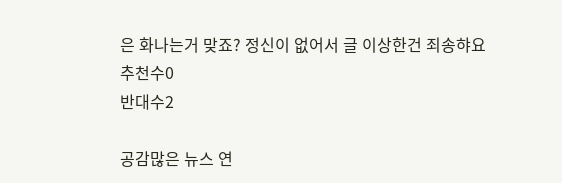은 화나는거 맞죠? 정신이 없어서 글 이상한건 죄송햐요
추천수0
반대수2

공감많은 뉴스 연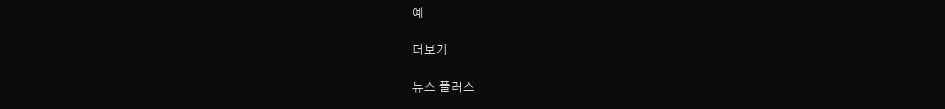예

더보기

뉴스 플러스